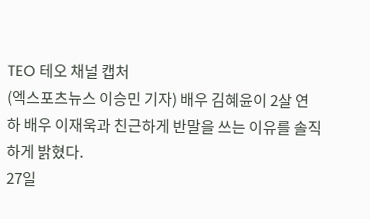TEO 테오 채널 캡처
(엑스포츠뉴스 이승민 기자) 배우 김혜윤이 2살 연하 배우 이재욱과 친근하게 반말을 쓰는 이유를 솔직하게 밝혔다.
27일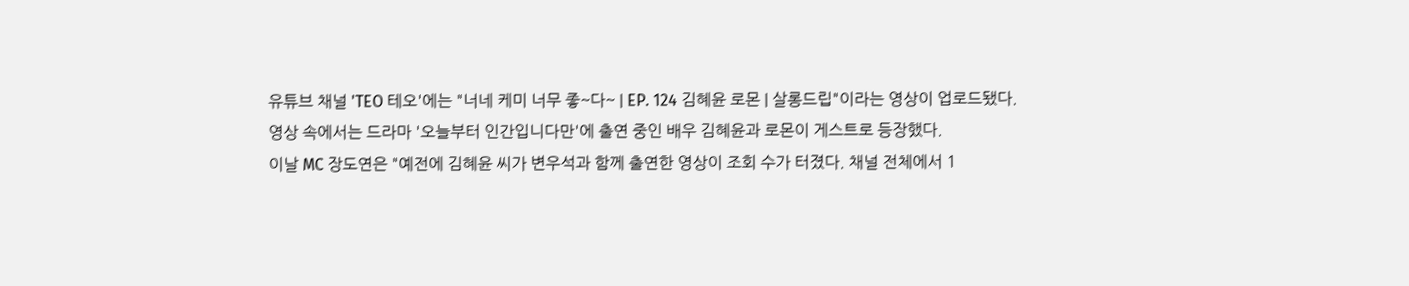유튜브 채널 'TEO 테오'에는 "너네 케미 너무 좋~다~ | EP. 124 김혜윤 로몬 | 살롱드립"이라는 영상이 업로드됐다.
영상 속에서는 드라마 '오늘부터 인간입니다만'에 출연 중인 배우 김혜윤과 로몬이 게스트로 등장했다.
이날 MC 장도연은 "예전에 김혜윤 씨가 변우석과 함께 출연한 영상이 조회 수가 터졌다. 채널 전체에서 1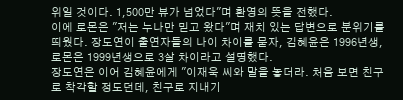위일 것이다. 1,500만 뷰가 넘었다"며 환영의 뜻을 전했다.
이에 로몬은 "저는 누나만 믿고 왔다"며 재치 있는 답변으로 분위기를 띄웠다. 장도연이 출연자들의 나이 차이를 묻자, 김혜윤은 1996년생, 로몬은 1999년생으로 3살 차이라고 설명했다.
장도연은 이어 김혜윤에게 "이재욱 씨와 말을 놓더라. 처음 보면 친구로 착각할 정도던데, 친구로 지내기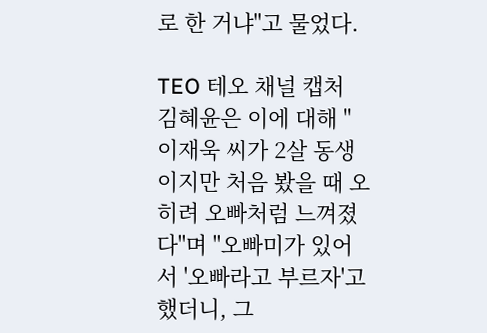로 한 거냐"고 물었다.

TEO 테오 채널 캡처
김혜윤은 이에 대해 "이재욱 씨가 2살 동생이지만 처음 봤을 때 오히려 오빠처럼 느껴졌다"며 "오빠미가 있어서 '오빠라고 부르자'고 했더니, 그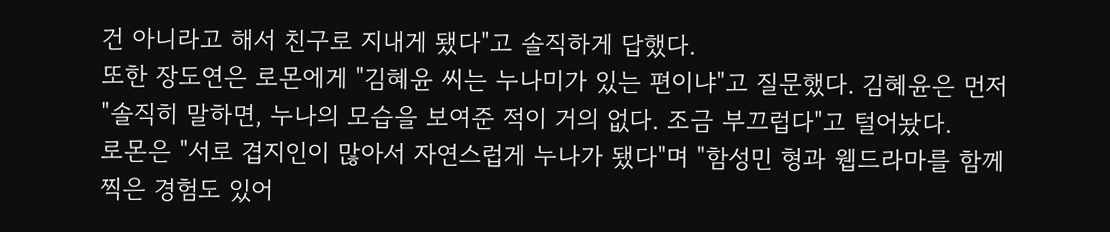건 아니라고 해서 친구로 지내게 됐다"고 솔직하게 답했다.
또한 장도연은 로몬에게 "김혜윤 씨는 누나미가 있는 편이냐"고 질문했다. 김혜윤은 먼저 "솔직히 말하면, 누나의 모습을 보여준 적이 거의 없다. 조금 부끄럽다"고 털어놨다.
로몬은 "서로 겹지인이 많아서 자연스럽게 누나가 됐다"며 "함성민 형과 웹드라마를 함께 찍은 경험도 있어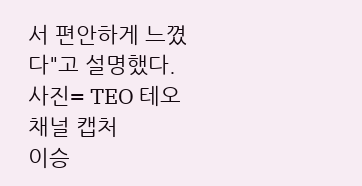서 편안하게 느꼈다"고 설명했다.
사진= TEO 테오 채널 캡처
이승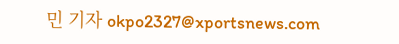민 기자 okpo2327@xportsnews.com